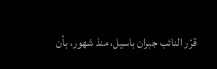قرّر النائب جبران باسيل، منذ شهور، بأن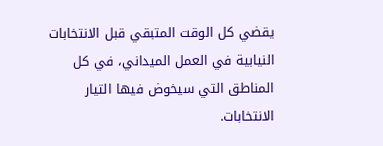يقضي كل الوقت المتبقي قبل الانتخابات النيابية في العمل الميداني، في كل المناطق التي سيخوض فيها التيار الانتخابات.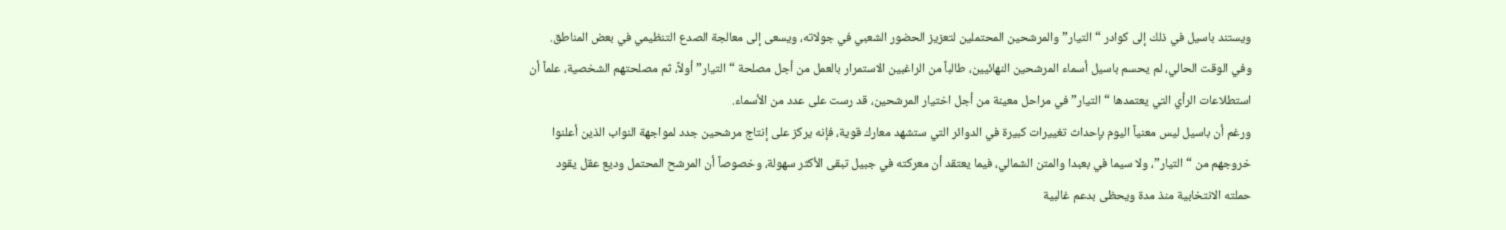ويستند باسيل في ذلك إلى كوادر “التيار” والمرشحين المحتملين لتعزيز الحضور الشعبي في جولاته، ويسعى إلى معالجة الصدع التنظيمي في بعض المناطق.
وفي الوقت الحالي، لم يحسم باسيل أسماء المرشحين النهائيين، طالباً من الراغبين الاستمرار بالعمل من أجل مصلحة “التيار” أولاً، ثم مصلحتهم الشخصية، علماً أن استطلاعات الرأي التي يعتمدها “التيار” في مراحل معينة من أجل اختيار المرشحين، قد رست على عدد من الأسماء.
ورغم أن باسيل ليس معنياً اليوم بإحداث تغييرات كبيرة في الدوائر التي ستشهد معارك قوية، فإنه يركز على إنتاج مرشحين جدد لمواجهة النواب الذين أعلنوا خروجهم من “التيار”، ولا سيما في بعبدا والمتن الشمالي، فيما يعتقد أن معركته في جبيل تبقى الأكثر سهولة، وخصوصاً أن المرشح المحتمل وديع عقل يقود حملته الانتخابية منذ مدة ويحظى بدعم غالبية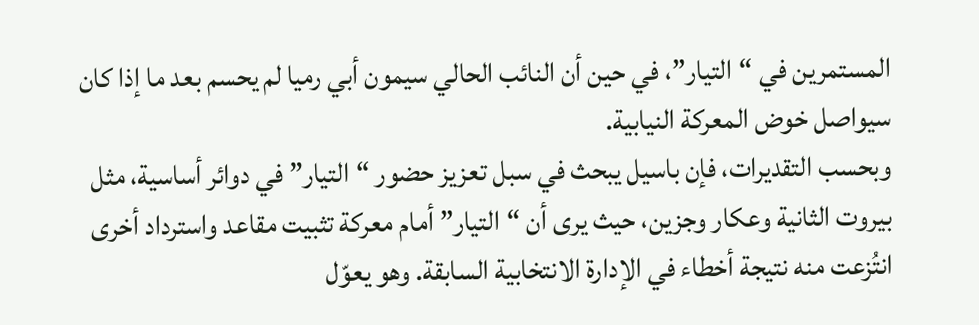المستمرين في “التيار”، في حين أن النائب الحالي سيمون أبي رميا لم يحسم بعد ما إذا كان سيواصل خوض المعركة النيابية.
وبحسب التقديرات، فإن باسيل يبحث في سبل تعزيز حضور “التيار” في دوائر أساسية، مثل بيروت الثانية وعكار وجزين، حيث يرى أن “التيار” أمام معركة تثبيت مقاعد واسترداد أخرى انتُزعت منه نتيجة أخطاء في الإدارة الانتخابية السابقة. وهو يعوّل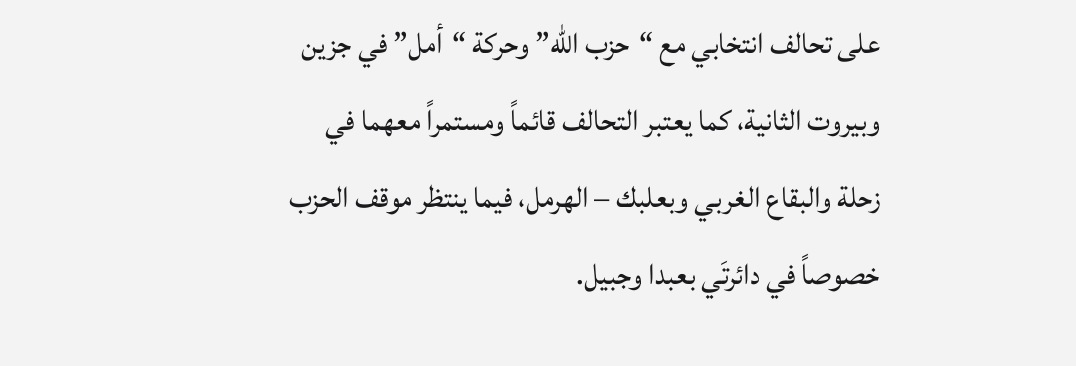على تحالف انتخابي مع “حزب الله” وحركة “أمل” في جزين وبيروت الثانية، كما يعتبر التحالف قائماً ومستمراً معهما في زحلة والبقاع الغربي وبعلبك – الهرمل، فيما ينتظر موقف الحزب خصوصاً في دائرتَي بعبدا وجبيل.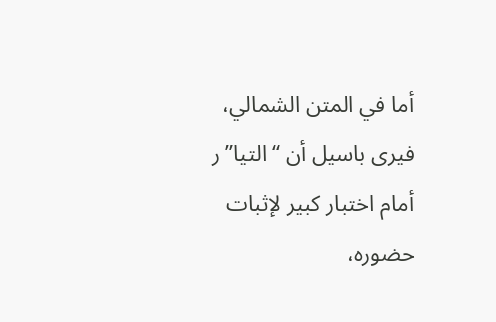أما في المتن الشمالي، فيرى باسيل أن “التيا”ر أمام اختبار كبير لإثبات حضوره،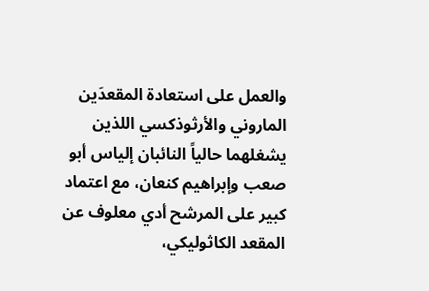والعمل على استعادة المقعدَين الماروني والأرثوذكسي اللذين يشغلهما حالياً النائبان إلياس أبو صعب وإبراهيم كنعان، مع اعتماد كبير على المرشح أدي معلوف عن المقعد الكاثوليكي،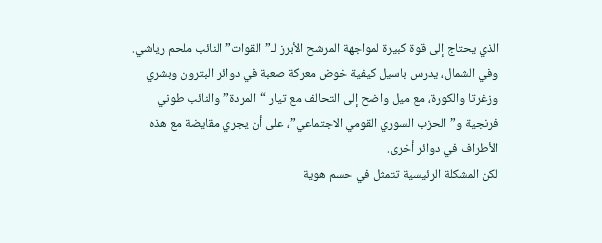الذي يحتاج إلى قوة كبيرة لمواجهة المرشح الأبرز لـ”القوات” النائب ملحم رياشي.
وفي الشمال، يدرس باسيل كيفية خوض معركة صعبة في دوائر البترون وبشري وزغرتا والكورة، مع ميل واضح إلى التحالف مع تيار “المردة” والنائب طوني فرنجية و”الحزب السوري القومي الاجتماعي”، على أن يجري مقايضة مع هذه الأطراف في دوائر أخرى.
لكن المشكلة الرئيسية تتمثل في حسم هوية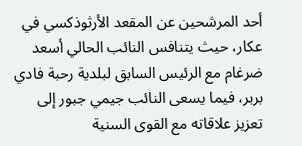أحد المرشحين عن المقعد الأرثوذكسي في عكار، حيث يتنافس النائب الحالي أسعد ضرغام مع الرئيس السابق لبلدية رحبة فادي بربر، فيما يسعى النائب جيمي جبور إلى تعزيز علاقاته مع القوى السنية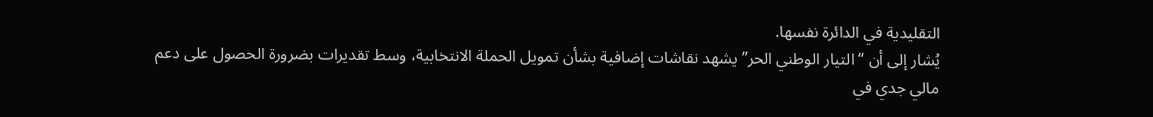التقليدية في الدائرة نفسها.
يُشار إلى أن “التيار الوطني الحر” يشهد نقاشات إضافية بشأن تمويل الحملة الانتخابية، وسط تقديرات بضرورة الحصول على دعم مالي جدي في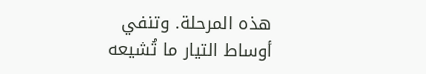هذه المرحلة. وتنفي أوساط التيار ما تُشيعه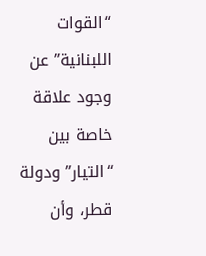“القوات اللبنانية” عن وجود علاقة خاصة بين “التيار” ودولة قطر، وأن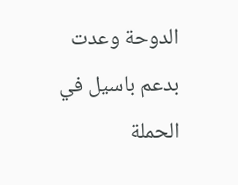الدوحة وعدت بدعم باسيل في الحملة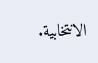الانتخابية.